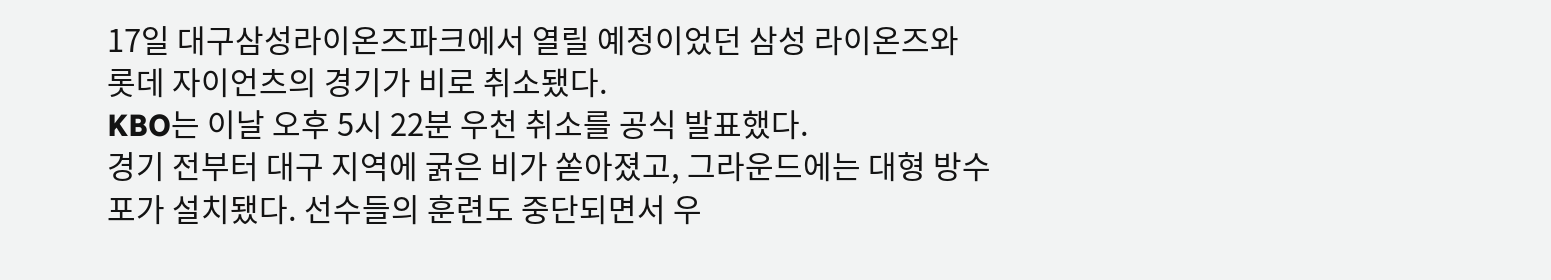17일 대구삼성라이온즈파크에서 열릴 예정이었던 삼성 라이온즈와 롯데 자이언츠의 경기가 비로 취소됐다.
KBO는 이날 오후 5시 22분 우천 취소를 공식 발표했다.
경기 전부터 대구 지역에 굵은 비가 쏟아졌고, 그라운드에는 대형 방수포가 설치됐다. 선수들의 훈련도 중단되면서 우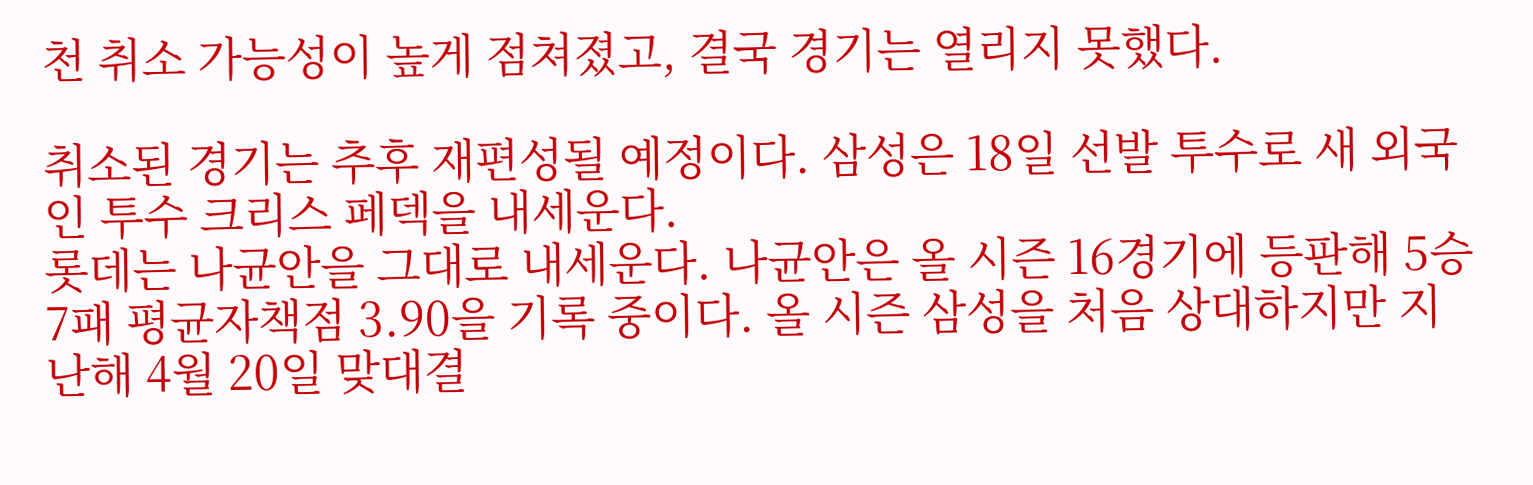천 취소 가능성이 높게 점쳐졌고, 결국 경기는 열리지 못했다.

취소된 경기는 추후 재편성될 예정이다. 삼성은 18일 선발 투수로 새 외국인 투수 크리스 페덱을 내세운다.
롯데는 나균안을 그대로 내세운다. 나균안은 올 시즌 16경기에 등판해 5승 7패 평균자책점 3.90을 기록 중이다. 올 시즌 삼성을 처음 상대하지만 지난해 4월 20일 맞대결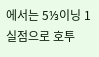에서는 5⅓이닝 1실점으로 호투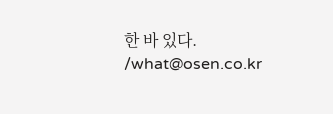한 바 있다.
/what@osen.co.kr